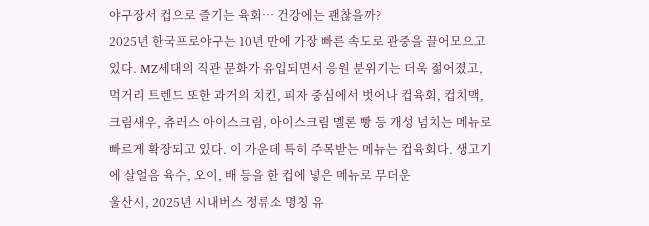야구장서 컵으로 즐기는 육회… 건강에는 괜찮을까?
2025년 한국프로야구는 10년 만에 가장 빠른 속도로 관중을 끌어모으고 있다. MZ세대의 직관 문화가 유입되면서 응원 분위기는 더욱 젊어졌고, 먹거리 트렌드 또한 과거의 치킨, 피자 중심에서 벗어나 컵육회, 컵치맥, 크림새우, 츄러스 아이스크림, 아이스크림 멜론 빵 등 개성 넘치는 메뉴로 빠르게 확장되고 있다. 이 가운데 특히 주목받는 메뉴는 컵육회다. 생고기에 살얼음 육수, 오이, 배 등을 한 컵에 넣은 메뉴로 무더운
울산시, 2025년 시내버스 정류소 명칭 유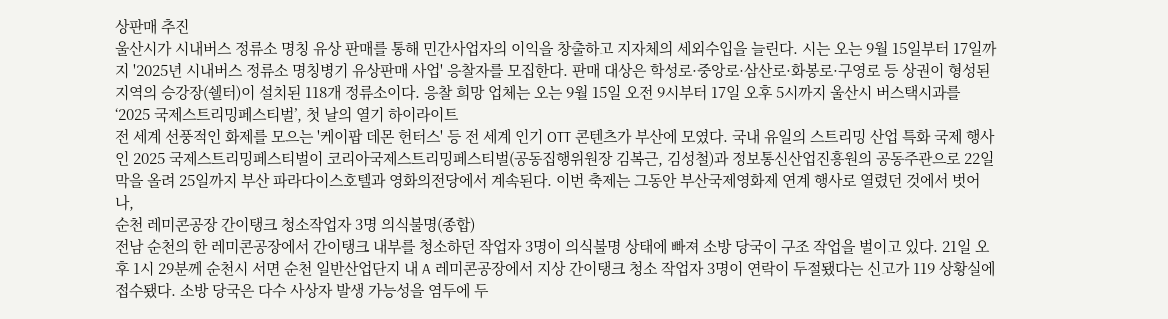상판매 추진
울산시가 시내버스 정류소 명칭 유상 판매를 통해 민간사업자의 이익을 창출하고 지자체의 세외수입을 늘린다. 시는 오는 9월 15일부터 17일까지 '2025년 시내버스 정류소 명칭병기 유상판매 사업' 응찰자를 모집한다. 판매 대상은 학성로·중앙로·삼산로·화봉로·구영로 등 상권이 형성된 지역의 승강장(쉘터)이 설치된 118개 정류소이다. 응찰 희망 업체는 오는 9월 15일 오전 9시부터 17일 오후 5시까지 울산시 버스택시과를
‘2025 국제스트리밍페스티벌’, 첫 날의 열기 하이라이트
전 세계 선풍적인 화제를 모으는 '케이팝 데몬 헌터스' 등 전 세계 인기 OTT 콘텐츠가 부산에 모였다. 국내 유일의 스트리밍 산업 특화 국제 행사인 2025 국제스트리밍페스티벌이 코리아국제스트리밍페스티벌(공동집행위원장 김복근, 김성철)과 정보통신산업진흥원의 공동주관으로 22일 막을 올려 25일까지 부산 파라다이스호텔과 영화의전당에서 계속된다. 이번 축제는 그동안 부산국제영화제 연계 행사로 열렸던 것에서 벗어나,
순천 레미콘공장 간이탱크 청소작업자 3명 의식불명(종합)
전남 순천의 한 레미콘공장에서 간이탱크 내부를 청소하던 작업자 3명이 의식불명 상태에 빠져 소방 당국이 구조 작업을 벌이고 있다. 21일 오후 1시 29분께 순천시 서면 순천 일반산업단지 내 A 레미콘공장에서 지상 간이탱크 청소 작업자 3명이 연락이 두절됐다는 신고가 119 상황실에 접수됐다. 소방 당국은 다수 사상자 발생 가능성을 염두에 두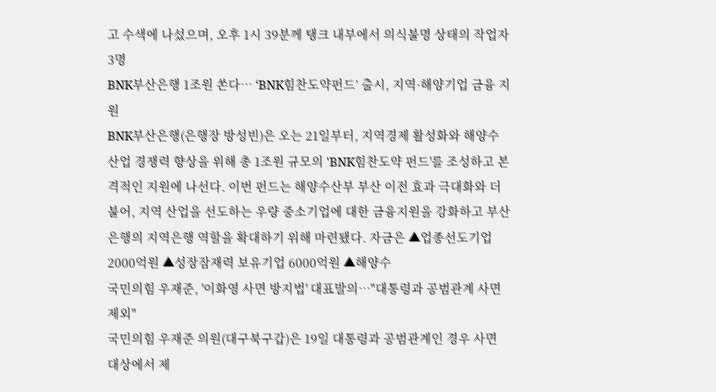고 수색에 나섰으며, 오후 1시 39분께 탱크 내부에서 의식불명 상태의 작업자 3명
BNK부산은행 1조원 쏜다… ‘BNK힘찬도약펀드’ 출시, 지역·해양기업 금융 지원
BNK부산은행(은행장 방성빈)은 오는 21일부터, 지역경제 활성화와 해양수산업 경쟁력 향상을 위해 총 1조원 규모의 'BNK힘찬도약 펀드'를 조성하고 본격적인 지원에 나선다. 이번 펀드는 해양수산부 부산 이전 효과 극대화와 더불어, 지역 산업을 선도하는 우량 중소기업에 대한 금융지원을 강화하고 부산은행의 지역은행 역할을 확대하기 위해 마련됐다. 자금은 ▲업종선도기업 2000억원 ▲성장잠재력 보유기업 6000억원 ▲해양수
국민의힘 우재준, '이화영 사면 방지법' 대표발의…"대통령과 공범관계 사면 제외"
국민의힘 우재준 의원(대구북구갑)은 19일 대통령과 공범관계인 경우 사면 대상에서 제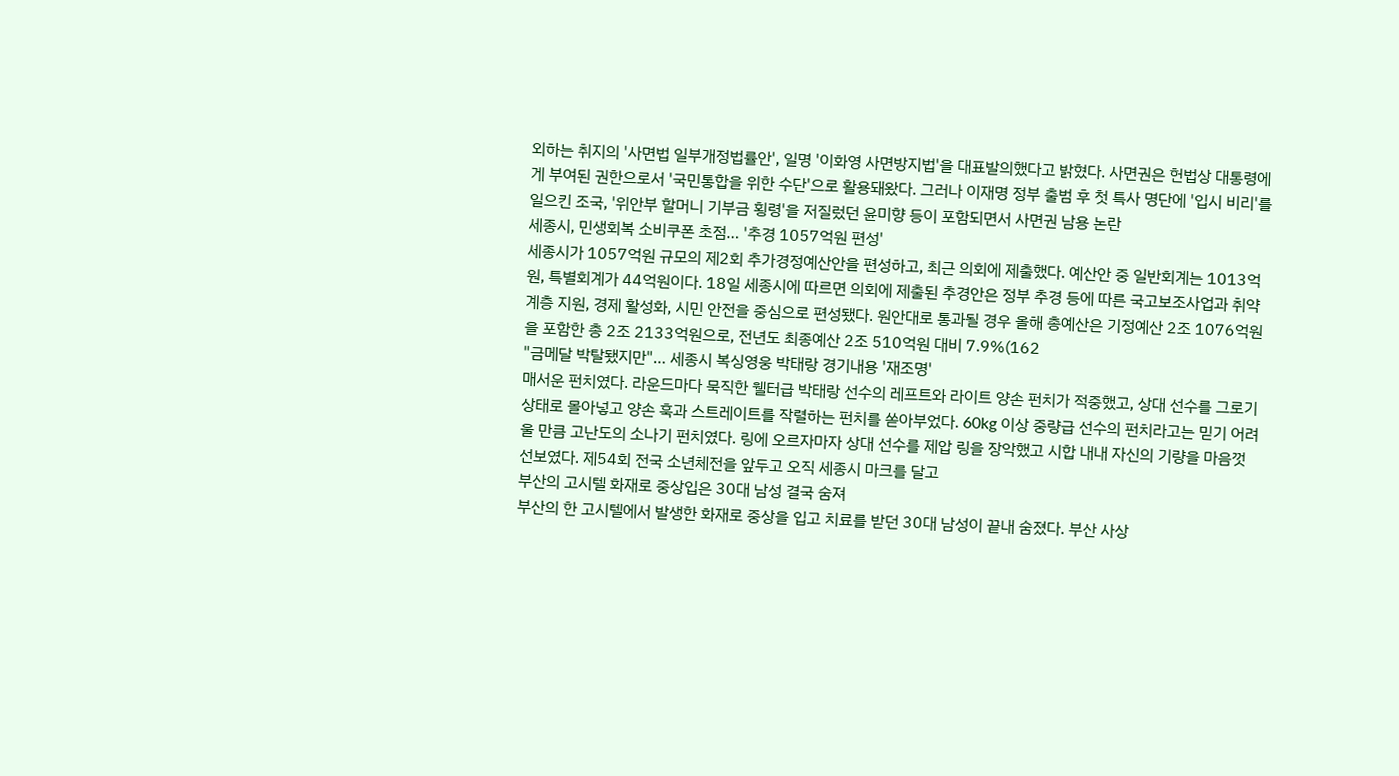외하는 취지의 '사면법 일부개정법률안', 일명 '이화영 사면방지법'을 대표발의했다고 밝혔다. 사면권은 헌법상 대통령에게 부여된 권한으로서 '국민통합을 위한 수단'으로 활용돼왔다. 그러나 이재명 정부 출범 후 첫 특사 명단에 '입시 비리'를 일으킨 조국, '위안부 할머니 기부금 횡령'을 저질렀던 윤미향 등이 포함되면서 사면권 남용 논란
세종시, 민생회복 소비쿠폰 초점… '추경 1057억원 편성'
세종시가 1057억원 규모의 제2회 추가경정예산안을 편성하고, 최근 의회에 제출했다. 예산안 중 일반회계는 1013억원, 특별회계가 44억원이다. 18일 세종시에 따르면 의회에 제출된 추경안은 정부 추경 등에 따른 국고보조사업과 취약계층 지원, 경제 활성화, 시민 안전을 중심으로 편성됐다. 원안대로 통과될 경우 올해 총예산은 기정예산 2조 1076억원을 포함한 총 2조 2133억원으로, 전년도 최종예산 2조 510억원 대비 7.9%(162
"금메달 박탈됐지만"… 세종시 복싱영웅 박태랑 경기내용 '재조명'
매서운 펀치였다. 라운드마다 묵직한 웰터급 박태랑 선수의 레프트와 라이트 양손 펀치가 적중했고, 상대 선수를 그로기 상태로 몰아넣고 양손 훅과 스트레이트를 작렬하는 펀치를 쏟아부었다. 60kg 이상 중량급 선수의 펀치라고는 믿기 어려울 만큼 고난도의 소나기 펀치였다. 링에 오르자마자 상대 선수를 제압 링을 장악했고 시합 내내 자신의 기량을 마음껏 선보였다. 제54회 전국 소년체전을 앞두고 오직 세종시 마크를 달고
부산의 고시텔 화재로 중상입은 30대 남성 결국 숨져
부산의 한 고시텔에서 발생한 화재로 중상을 입고 치료를 받던 30대 남성이 끝내 숨졌다. 부산 사상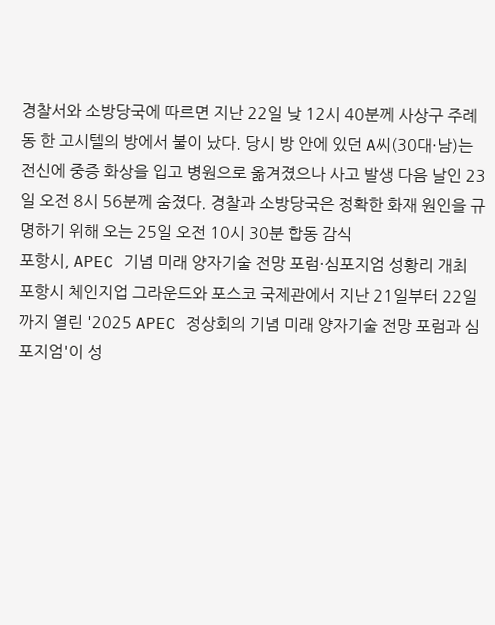경찰서와 소방당국에 따르면 지난 22일 낮 12시 40분께 사상구 주례동 한 고시텔의 방에서 불이 났다. 당시 방 안에 있던 A씨(30대·남)는 전신에 중증 화상을 입고 병원으로 옮겨졌으나 사고 발생 다음 날인 23일 오전 8시 56분께 숨졌다. 경찰과 소방당국은 정확한 화재 원인을 규명하기 위해 오는 25일 오전 10시 30분 합동 감식
포항시, APEC 기념 미래 양자기술 전망 포럼·심포지엄 성황리 개최
포항시 체인지업 그라운드와 포스코 국제관에서 지난 21일부터 22일까지 열린 '2025 APEC 정상회의 기념 미래 양자기술 전망 포럼과 심포지엄'이 성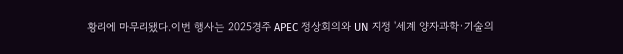황리에 마무리됐다.이번 행사는 2025경주 APEC 정상회의와 UN 지정 '세계 양자과학·기술의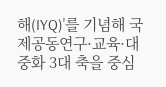해(IYQ)'를 기념해 국제공동연구·교육·대중화 3대 축을 중심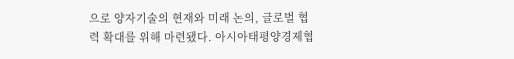으로 양자기술의 현재와 미래 논의, 글로벌 협력 확대를 위해 마련됐다. 아시아태평양경제협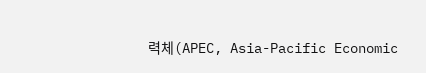력체(APEC, Asia-Pacific Economic